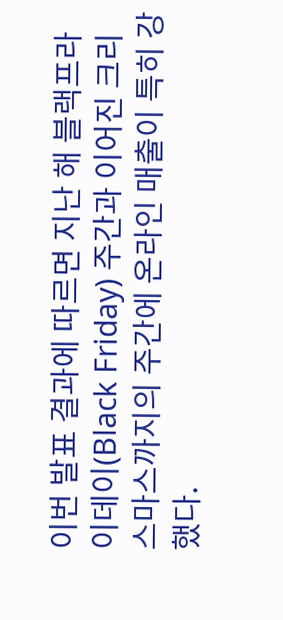이번 발표 결과에 따르면 지난 해 블랙프라이데이(Black Friday) 주간과 이어진 크리스마스까지의 주간에 온라인 매출이 특히 강했다.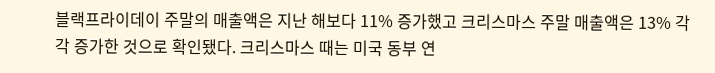블랙프라이데이 주말의 매출액은 지난 해보다 11% 증가했고 크리스마스 주말 매출액은 13% 각각 증가한 것으로 확인됐다. 크리스마스 때는 미국 동부 연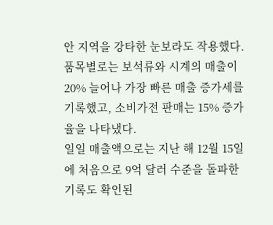안 지역을 강타한 눈보라도 작용했다.
품목별로는 보석류와 시계의 매출이 20% 늘어나 가장 빠른 매출 증가세를 기록했고, 소비가전 판매는 15% 증가율을 나타냈다.
일일 매출액으로는 지난 해 12월 15일에 처음으로 9억 달러 수준을 돌파한 기록도 확인된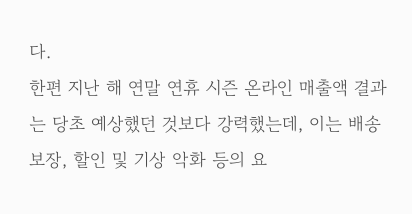다.
한편 지난 해 연말 연휴 시즌 온라인 매출액 결과는 당초 예상했던 것보다 강력했는데, 이는 배송보장, 할인 및 기상 악화 등의 요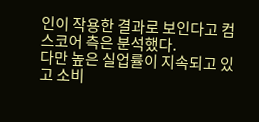인이 작용한 결과로 보인다고 컴스코어 측은 분석했다.
다만 높은 실업률이 지속되고 있고 소비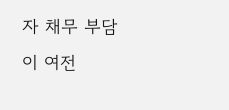자 채무 부담이 여전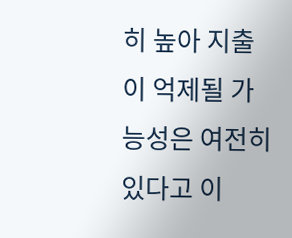히 높아 지출이 억제될 가능성은 여전히 있다고 이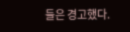들은 경고했다.